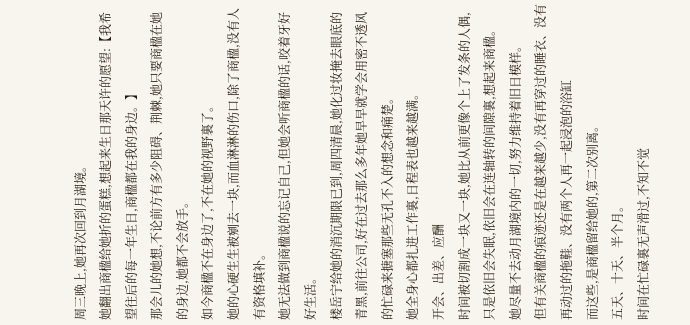周三晚上,她再次回到月湖境。
她翻出商楹给她折的蛋糕,想起来生日那天许的愿望:【我希望往后的每一年生日,商楹都在我的身边。】
那会儿的她想,不论前方有多少阻碍、荆棘,她只要商楹在她的身边,她都不会放手。
如今商楹不在身边了,不在她的视野裏了。
她的心硬生生被剜去一块,而血淋淋的伤口,除了商楹,没有人有资格填补。
她无法做到商楹说的忘记自己,但她会听商楹的话,咬着牙好好生活。
楼岳宁给她的消沉期限已到,周四清晨,她化过妆掩去眼底的青黑,前往公司,好在过去那么多年她早早就学会用密不透风的忙碌来搪塞那些无孔不入的想念和痛楚。
她全身心都扎进工作裏,日程表也越来越满。
开会、出差、应酬
时间被切割成一块又一块,她比从前更像个上了发条的人偶,只是依旧会失眠,依旧会在连轴转的间隙裏,想起来商楹。
她尽量不去动月湖境内的一切,努力维持着旧日模样。
但有关商楹的痕迹还是在越来越少,没有再穿过的睡衣、没有再动过的拖鞋、没有两个人再一起浸泡的浴缸
而这些,是商楹留给她的,第二次别离。
五天、十天、半个月。
时间在忙碌裏无声滑过,不知不觉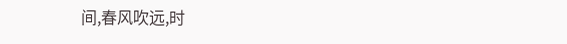间,春风吹远,时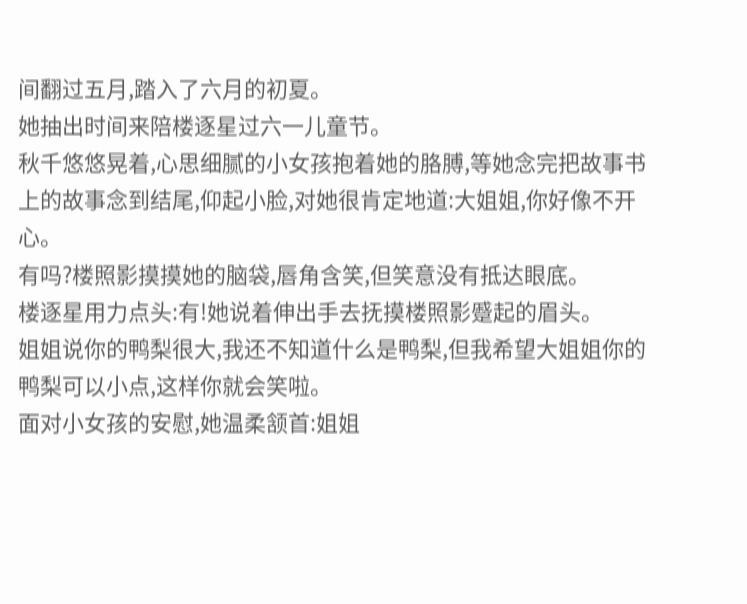间翻过五月,踏入了六月的初夏。
她抽出时间来陪楼逐星过六一儿童节。
秋千悠悠晃着,心思细腻的小女孩抱着她的胳膊,等她念完把故事书上的故事念到结尾,仰起小脸,对她很肯定地道:大姐姐,你好像不开心。
有吗?楼照影摸摸她的脑袋,唇角含笑,但笑意没有抵达眼底。
楼逐星用力点头:有!她说着伸出手去抚摸楼照影蹙起的眉头。
姐姐说你的鸭梨很大,我还不知道什么是鸭梨,但我希望大姐姐你的鸭梨可以小点,这样你就会笑啦。
面对小女孩的安慰,她温柔颔首:姐姐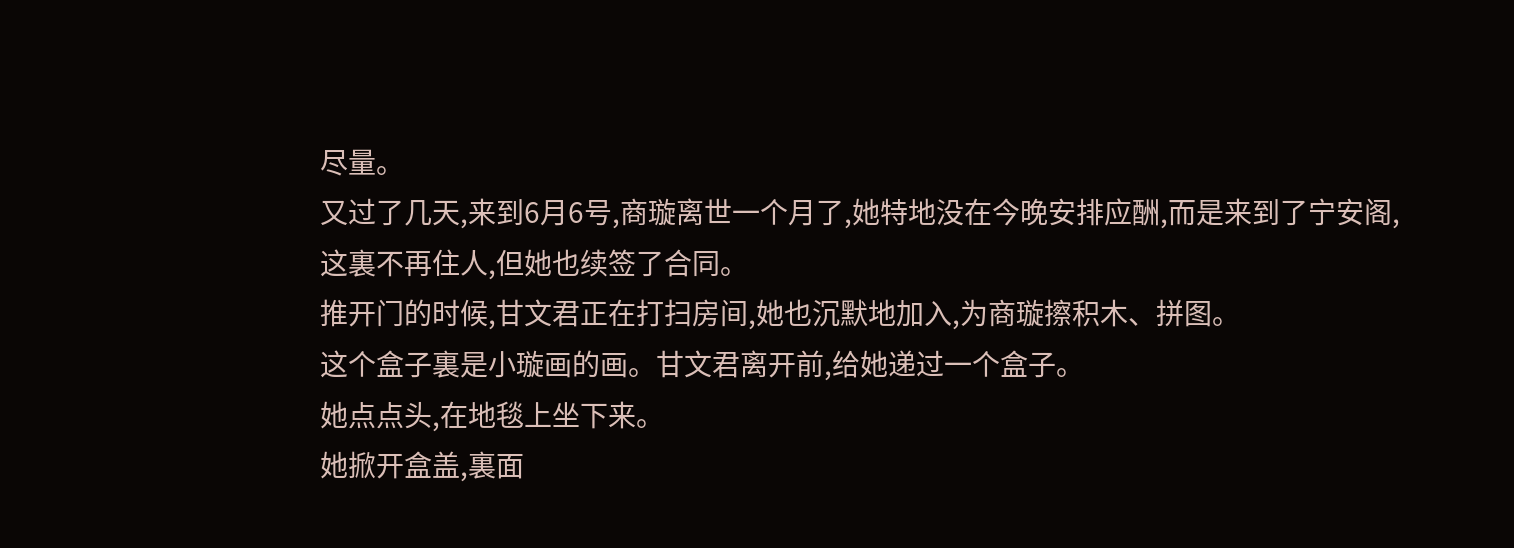尽量。
又过了几天,来到6月6号,商璇离世一个月了,她特地没在今晚安排应酬,而是来到了宁安阁,这裏不再住人,但她也续签了合同。
推开门的时候,甘文君正在打扫房间,她也沉默地加入,为商璇擦积木、拼图。
这个盒子裏是小璇画的画。甘文君离开前,给她递过一个盒子。
她点点头,在地毯上坐下来。
她掀开盒盖,裏面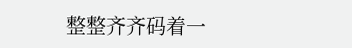整整齐齐码着一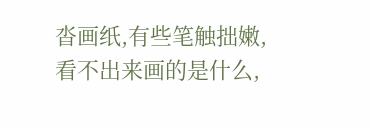沓画纸,有些笔触拙嫩,看不出来画的是什么,